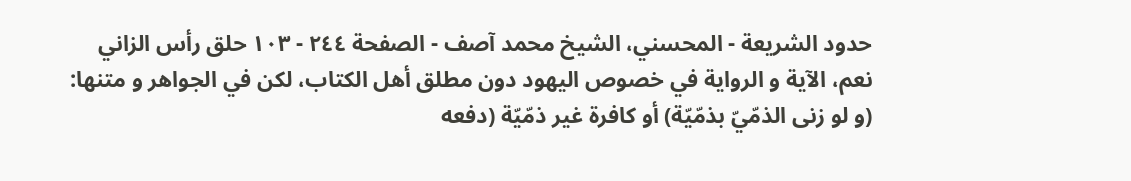حدود الشريعة - المحسني، الشيخ محمد آصف - الصفحة ٢٤٤ - ١٠٣ حلق رأس الزاني
نعم، الآية و الرواية في خصوص اليهود دون مطلق أهل الكتاب، لكن في الجواهر و متنها:
(و لو زنى الذمّيّ بذمّيّة) أو كافرة غير ذمّيّة (دفعه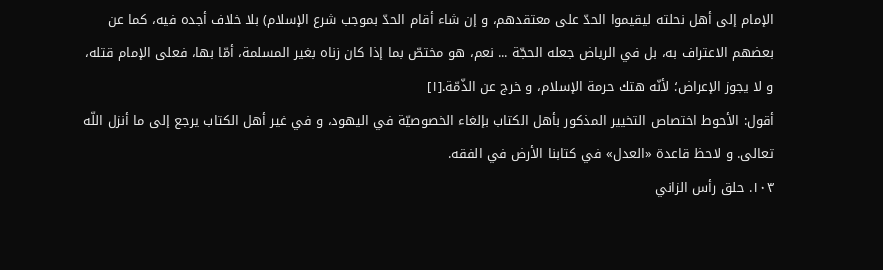الإمام إلى أهل نحلته ليقيموا الحدّ على معتقدهم، و إن شاء أقام الحدّ بموجب شرع الإسلام) بلا خلاف أجده فيه، كما عن بعضهم الاعتراف به، بل في الرياض جعله الحجّة ... نعم، هو مختصّ بما إذا كان زناه بغير المسلمة، أمّا بها، فعلى الإمام قتله، و لا يجوز الإعراض؛ لأنّه هتك حرمة الإسلام، و خرج عن الذّمّة.[١]
أقول: الأحوط اختصاص التخيير المذكور بأهل الكتاب بإلغاء الخصوصيّة في اليهود، و في غير أهل الكتاب يرجع إلى ما أنزل اللّه تعالى. و لاحظ قاعدة «العدل» في كتابنا الأرض في الفقه.
١٠٣. حلق رأس الزاني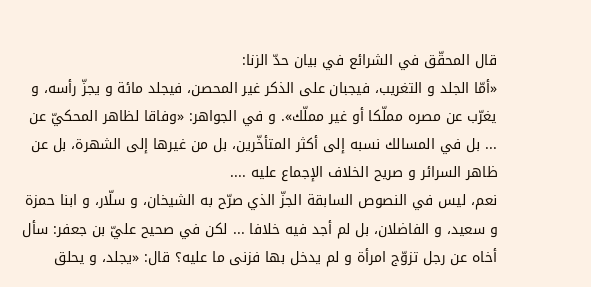قال المحقّق في الشرائع في بيان حدّ الزنا:
«أمّا الجلد و التغريب، فيجبان على الذكر غير المحصن، فيجلد مائة و يجزّ رأسه، و يغرّب عن مصره مملّكا أو غير مملّك». و في الجواهر: «وفاقا لظاهر المحكيّ عن ... بل في المسالك نسبه إلى أكثر المتأخّرين، بل من غيرها إلى الشهرة، بل عن ظاهر السرائر و صريح الخلاف الإجماع عليه ....
نعم، ليس في النصوص السابقة الجزّ الذي صرّح به الشيخان، و سلّار، و ابنا حمزة و سعيد، و الفاضلان، بل لم أجد فيه خلافا ... لكن في صحيح عليّ بن جعفر: سأل أخاه عن رجل تزوّج امرأة و لم يدخل بها فزنى ما عليه؟ قال: «يجلد، و يحلق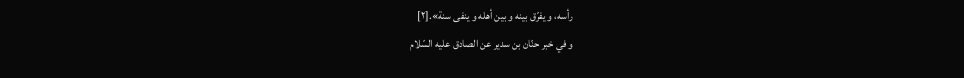رأسه، و يفرّق بينه و بين أهله و ينفى سنة».[٢]
و في خبر حنّان بن سدير عن الصادق عليه السّلام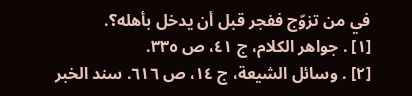في من تزوّج ففجر قبل أن يدخل بأهله؟.
[١] . جواهر الكلام، ج ٤١، ص ٣٣٥.
[٢] . وسائل الشيعة، ج ١٤، ص ٦١٦. سند الخبر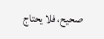صحيح، فلا يحتاج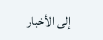إلى الأخبار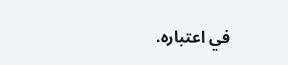في اعتباره.